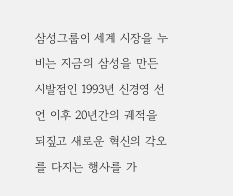삼성그룹이 세계 시장을 누비는 지금의 삼성을 만든 시발점인 1993년 신경영 선언 이후 20년간의 궤적을 되짚고 새로운 혁신의 각오를 다지는 행사를 가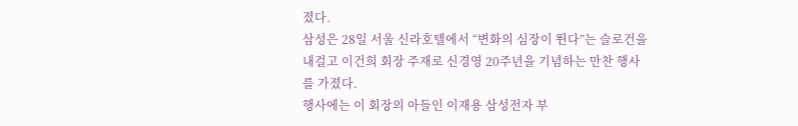졌다.
삼성은 28일 서울 신라호텔에서 “변화의 심장이 뛴다”는 슬로건을 내걸고 이건희 회장 주재로 신경영 20주년을 기념하는 만찬 행사를 가졌다.
행사에는 이 회장의 아들인 이재용 삼성전자 부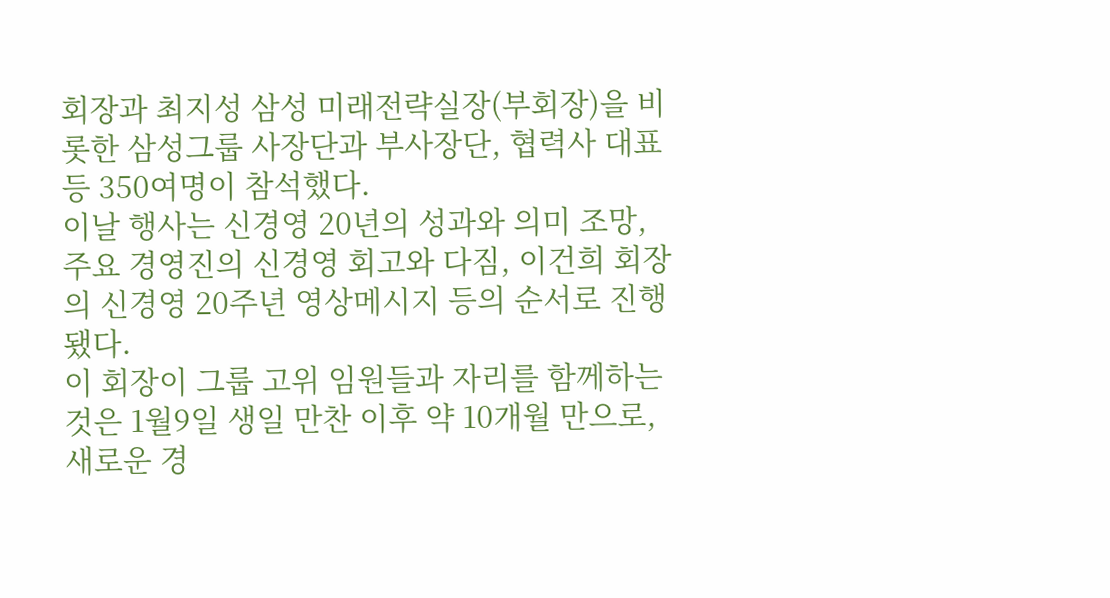회장과 최지성 삼성 미래전략실장(부회장)을 비롯한 삼성그룹 사장단과 부사장단, 협력사 대표 등 350여명이 참석했다.
이날 행사는 신경영 20년의 성과와 의미 조망, 주요 경영진의 신경영 회고와 다짐, 이건희 회장의 신경영 20주년 영상메시지 등의 순서로 진행됐다.
이 회장이 그룹 고위 임원들과 자리를 함께하는 것은 1월9일 생일 만찬 이후 약 10개월 만으로, 새로운 경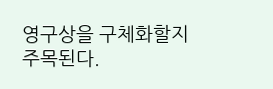영구상을 구체화할지 주목된다.